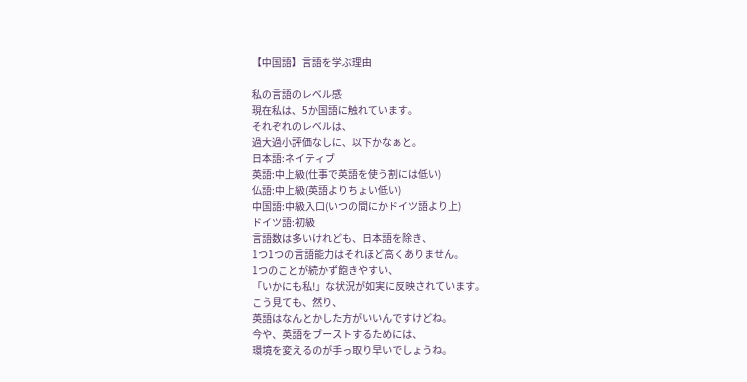【中国語】言語を学ぶ理由

私の言語のレベル感
現在私は、5か国語に触れています。
それぞれのレベルは、
過大過小評価なしに、以下かなぁと。
日本語:ネイティブ
英語:中上級(仕事で英語を使う割には低い)
仏語:中上級(英語よりちょい低い)
中国語:中級入口(いつの間にかドイツ語より上)
ドイツ語:初級
言語数は多いけれども、日本語を除き、
1つ1つの言語能力はそれほど高くありません。
1つのことが続かず飽きやすい、
「いかにも私!」な状況が如実に反映されています。
こう見ても、然り、
英語はなんとかした方がいいんですけどね。
今や、英語をブーストするためには、
環境を変えるのが手っ取り早いでしょうね。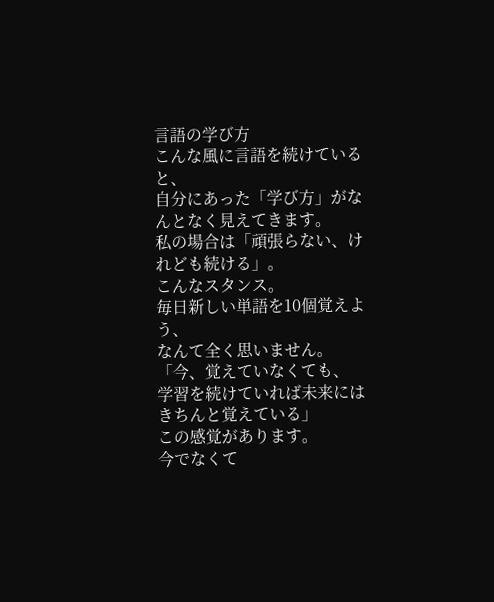言語の学び方
こんな風に言語を続けていると、
自分にあった「学び方」がなんとなく見えてきます。
私の場合は「頑張らない、けれども続ける」。
こんなスタンス。
毎日新しい単語を10個覚えよう、
なんて全く思いません。
「今、覚えていなくても、
学習を続けていれば未来にはきちんと覚えている」
この感覚があります。
今でなくて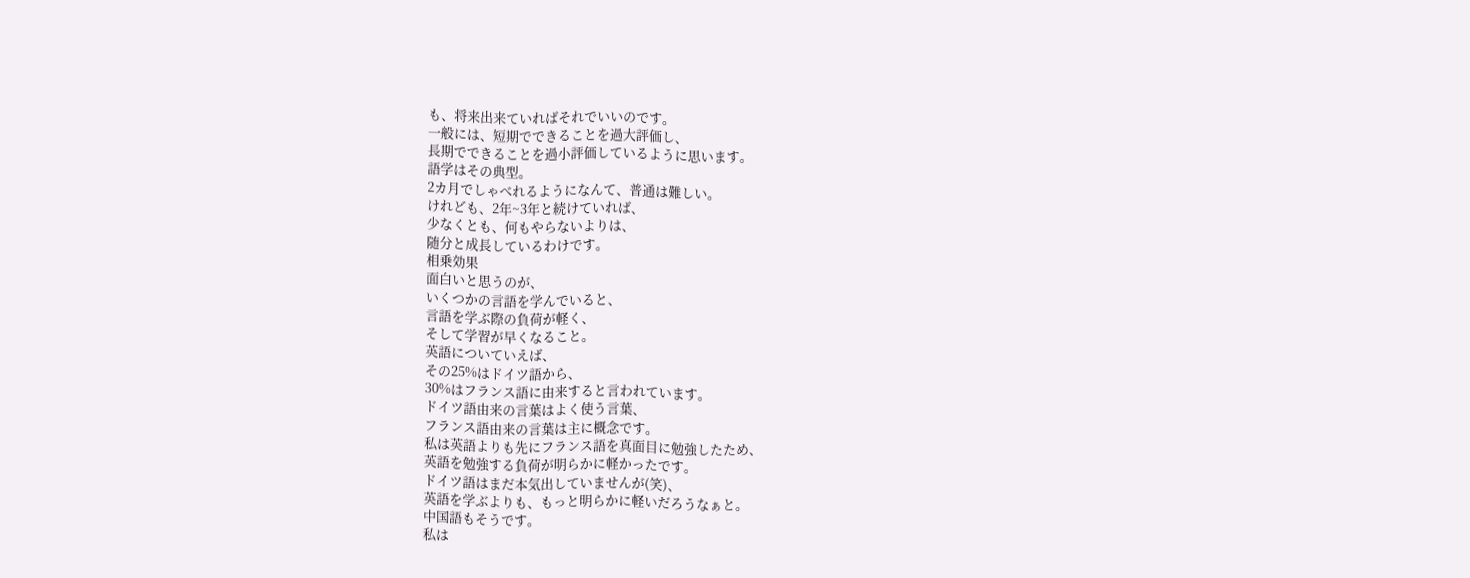も、将来出来ていればそれでいいのです。
一般には、短期でできることを過大評価し、
長期でできることを過小評価しているように思います。
語学はその典型。
2カ月でしゃべれるようになんて、普通は難しい。
けれども、2年~3年と続けていれば、
少なくとも、何もやらないよりは、
随分と成長しているわけです。
相乗効果
面白いと思うのが、
いくつかの言語を学んでいると、
言語を学ぶ際の負荷が軽く、
そして学習が早くなること。
英語についていえば、
その25%はドイツ語から、
30%はフランス語に由来すると言われています。
ドイツ語由来の言葉はよく使う言葉、
フランス語由来の言葉は主に概念です。
私は英語よりも先にフランス語を真面目に勉強したため、
英語を勉強する負荷が明らかに軽かったです。
ドイツ語はまだ本気出していませんが(笑)、
英語を学ぶよりも、もっと明らかに軽いだろうなぁと。
中国語もそうです。
私は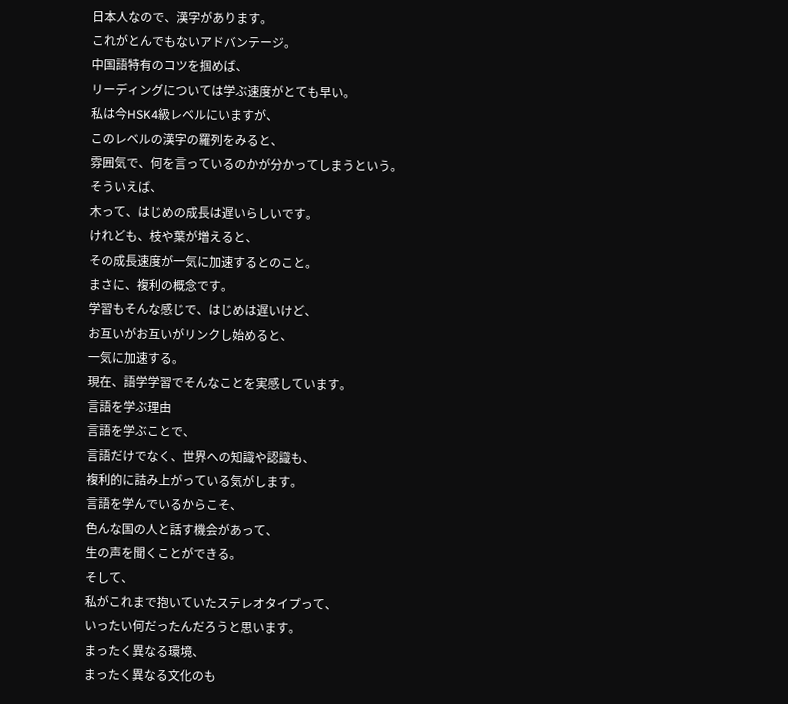日本人なので、漢字があります。
これがとんでもないアドバンテージ。
中国語特有のコツを掴めば、
リーディングについては学ぶ速度がとても早い。
私は今HSK4級レベルにいますが、
このレベルの漢字の羅列をみると、
雰囲気で、何を言っているのかが分かってしまうという。
そういえば、
木って、はじめの成長は遅いらしいです。
けれども、枝や葉が増えると、
その成長速度が一気に加速するとのこと。
まさに、複利の概念です。
学習もそんな感じで、はじめは遅いけど、
お互いがお互いがリンクし始めると、
一気に加速する。
現在、語学学習でそんなことを実感しています。
言語を学ぶ理由
言語を学ぶことで、
言語だけでなく、世界への知識や認識も、
複利的に詰み上がっている気がします。
言語を学んでいるからこそ、
色んな国の人と話す機会があって、
生の声を聞くことができる。
そして、
私がこれまで抱いていたステレオタイプって、
いったい何だったんだろうと思います。
まったく異なる環境、
まったく異なる文化のも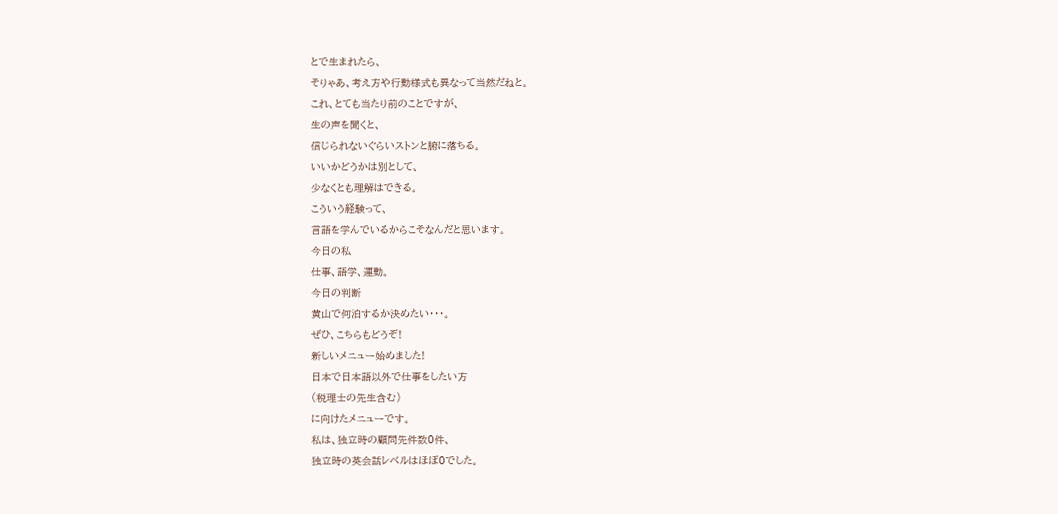とで生まれたら、
そりゃあ、考え方や行動様式も異なって当然だねと。
これ、とても当たり前のことですが、
生の声を聞くと、
信じられないぐらいストンと腑に落ちる。
いいかどうかは別として、
少なくとも理解はできる。
こういう経験って、
言語を学んでいるからこそなんだと思います。
今日の私
仕事、語学、運動。
今日の判断
黄山で何泊するか決めたい・・・。
ぜひ、こちらもどうぞ!
新しいメニュー始めました!
日本で日本語以外で仕事をしたい方
(税理士の先生含む)
に向けたメニューです。
私は、独立時の顧問先件数0件、
独立時の英会話レベルはほぼ0でした。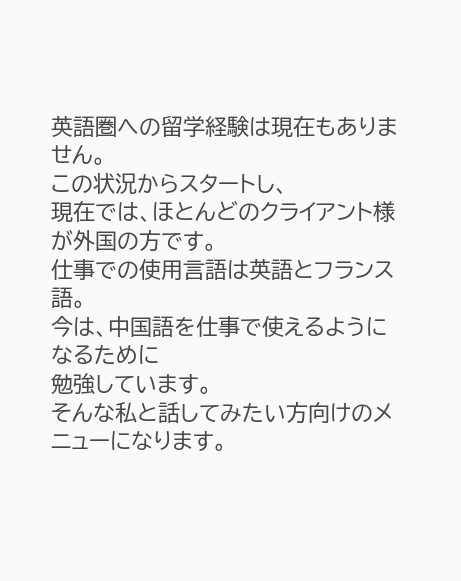英語圏への留学経験は現在もありません。
この状況からスタートし、
現在では、ほとんどのクライアント様が外国の方です。
仕事での使用言語は英語とフランス語。
今は、中国語を仕事で使えるようになるために
勉強しています。
そんな私と話してみたい方向けのメニューになります。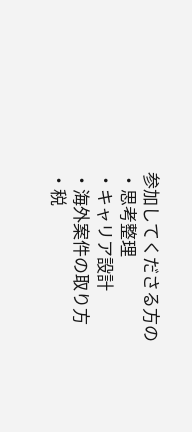参加してくださる方の
・思考整理
・キャリア設計
・海外案件の取り方
・税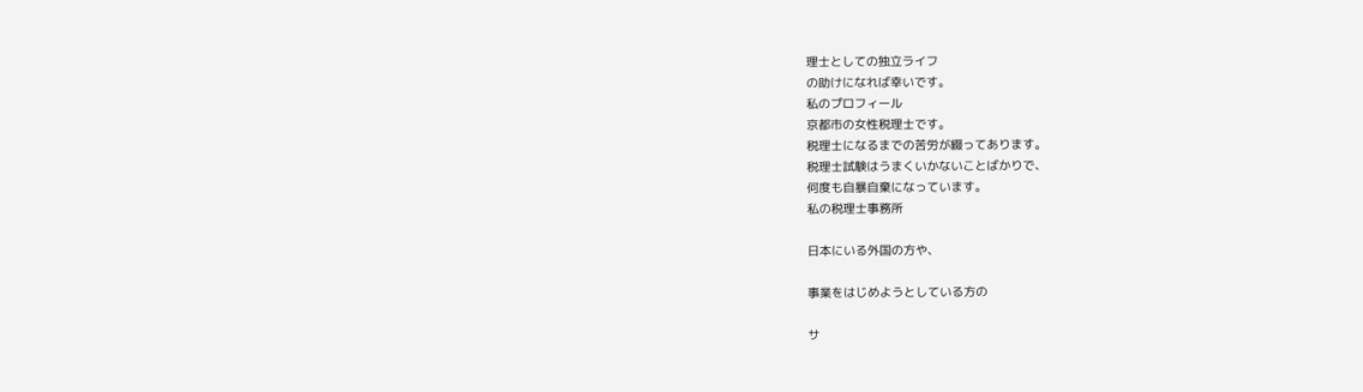理士としての独立ライフ
の助けになれば幸いです。
私のプロフィール
京都市の女性税理士です。
税理士になるまでの苦労が綴ってあります。
税理士試験はうまくいかないことばかりで、
何度も自暴自棄になっています。
私の税理士事務所

日本にいる外国の方や、

事業をはじめようとしている方の

サ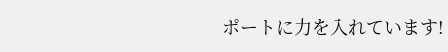ポートに力を入れています!